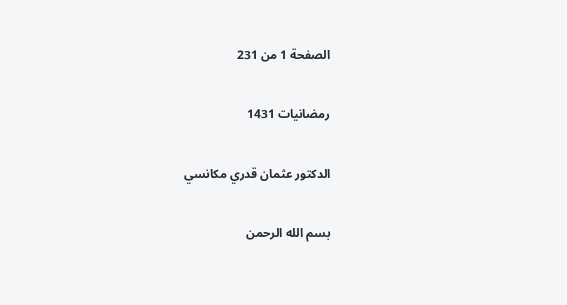الصفحة 1 من 231

رمضانيات 1431

الدكتور عثمان قدري مكانسي

بسم الله الرحمن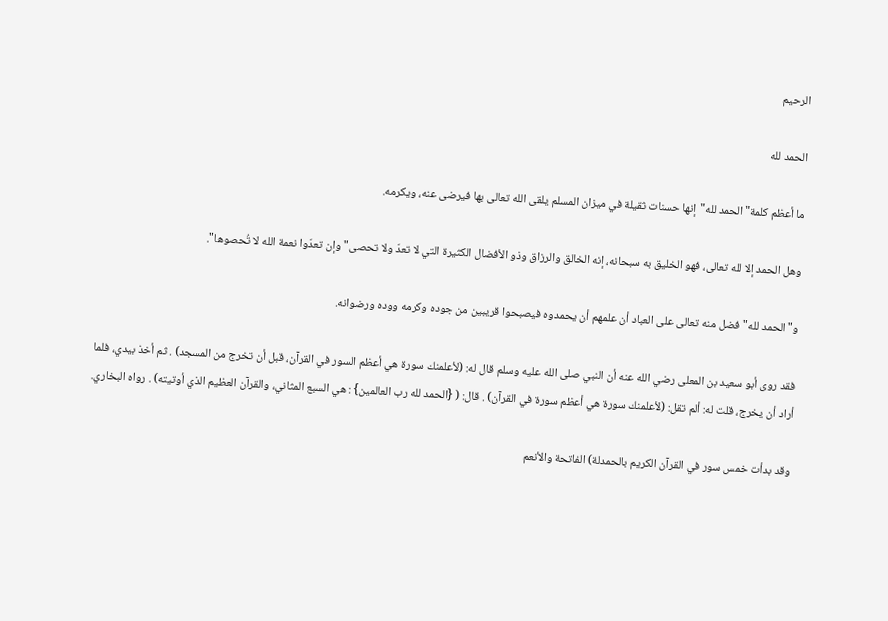الرحيم

الحمد لله

ما أعظم كلمة"الحمد لله"إنها حسنات ثقيلة في ميزان المسلم يلقى الله تعالى بها فيرضى عنه، ويكرمه.

وهل الحمد إلا لله تعالى، فهو الخليق به سبحانه، إنه الخالق والرزاق وذو الأفضال الكثيرة التي لا تعدّ ولا تحصى"وإن تعدّوا نعمة الله لا تُحصوها".

و"الحمد لله"فضل منه تعالى على العباد أن علمهم أن يحمدوه فيصبحوا قريبين من جوده وكرمه ووده ورضوانه.

فقد روى أبو سعيد بن المعلى رضي الله عنه أن النبي صلى الله عليه وسلم قال له: (لأعلمنك سورة هي أعظم السور في القرآن، قبل أن تخرج من المسجد) . ثم أخذ بيدي، فلما أراد أن يخرج، قلت له: ألم تقل: (لأعلمنك سورة هي أعظم سورة في القرآن) . قال: ( {الحمد لله رب العالمين} : هي السبع المثاني، والقرآن العظيم الذي أوتيته) . رواه البخاري.

وقد بدأت خمس سور في القرآن الكريم بالحمدلة) الفاتحة والأنعم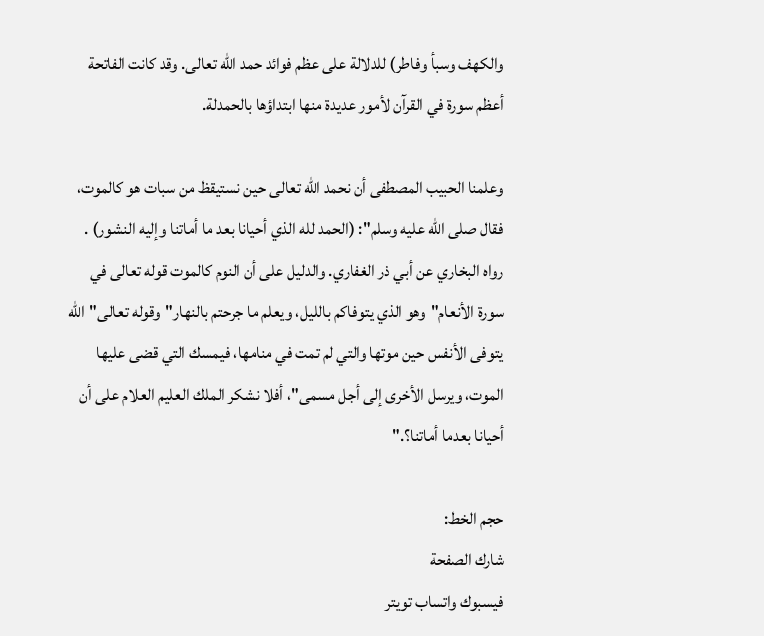والكهف وسبأ وفاطر) للدلالة على عظم فوائد حمد الله تعالى. وقد كانت الفاتحة أعظم سورة في القرآن لأمور عديدة منها ابتداؤها بالحمدلة.

وعلمنا الحبيب المصطفى أن نحمد الله تعالى حين نستيقظ من سبات هو كالموت، فقال صلى الله عليه وسلم": (الحمد لله الذي أحيانا بعد ما أماتنا وإليه النشور) . رواه البخاري عن أبي ذر الغفاري. والدليل على أن النوم كالموت قوله تعالى في سورة الأنعام"وهو الذي يتوفاكم بالليل، ويعلم ما جرحتم بالنهار"وقوله تعالى"الله يتوفى الأنفس حين موتها والتي لم تمت في منامها، فيمسك التي قضى عليها الموت، ويرسل الأخرى إلى أجل مسمى"، أفلا نشكر الملك العليم العلام على أن أحيانا بعدما أماتنا؟."

حجم الخط:
شارك الصفحة
فيسبوك واتساب تويتر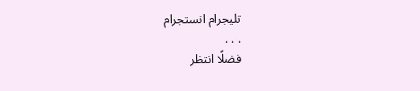تليجرام انستجرام
. . .
فضلًا انتظر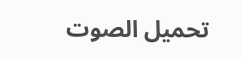تحميل الصوت